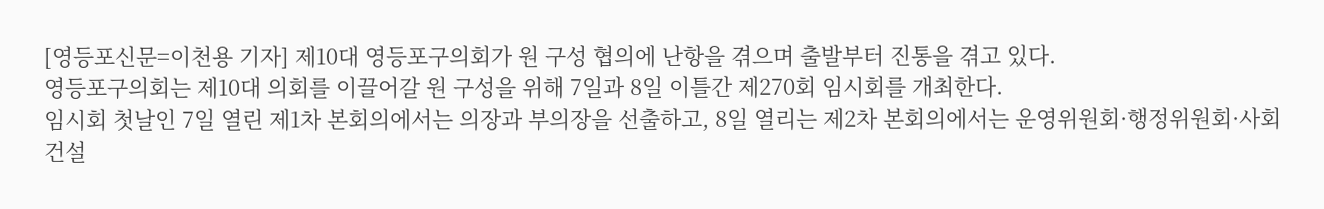[영등포신문=이천용 기자] 제10대 영등포구의회가 원 구성 협의에 난항을 겪으며 출발부터 진통을 겪고 있다.
영등포구의회는 제10대 의회를 이끌어갈 원 구성을 위해 7일과 8일 이틀간 제270회 임시회를 개최한다.
임시회 첫날인 7일 열린 제1차 본회의에서는 의장과 부의장을 선출하고, 8일 열리는 제2차 본회의에서는 운영위원회·행정위원회·사회건설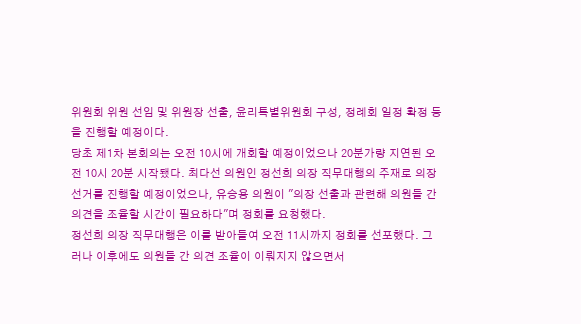위원회 위원 선임 및 위원장 선출, 윤리특별위원회 구성, 정례회 일정 확정 등을 진행할 예정이다.
당초 제1차 본회의는 오전 10시에 개회할 예정이었으나 20분가량 지연된 오전 10시 20분 시작됐다. 최다선 의원인 정선희 의장 직무대행의 주재로 의장 선거를 진행할 예정이었으나, 유승용 의원이 "의장 선출과 관련해 의원들 간 의견을 조율할 시간이 필요하다"며 정회를 요청했다.
정선희 의장 직무대행은 이를 받아들여 오전 11시까지 정회를 선포했다. 그러나 이후에도 의원들 간 의견 조율이 이뤄지지 않으면서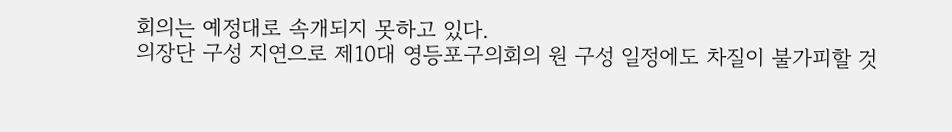회의는 예정대로 속개되지 못하고 있다.
의장단 구성 지연으로 제10대 영등포구의회의 원 구성 일정에도 차질이 불가피할 것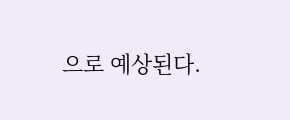으로 예상된다.